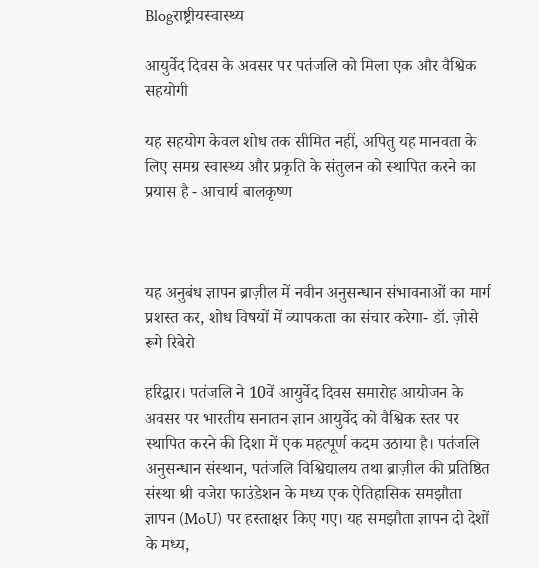Blogराष्ट्रीयस्वास्थ्य

आयुर्वेद दिवस के अवसर पर पतंजलि को मिला एक और वैश्विक सहयोगी

यह सहयोग केवल शोध तक सीमित नहीं, अपितु यह मानवता के लिए समग्र स्वास्थ्य और प्रकृति के संतुलन को स्थापित करने का प्रयास है - आचार्य बालकृष्ण



यह अनुबंध ज्ञापन ब्राज़ील में नवीन अनुसन्धान संभावनाओं का मार्ग प्रशस्त कर, शोध विषयों में व्यापकता का संचार करेगा- डॉ. ज़ोसे रूगे रिबेरो

हरिद्वार। पतंजलि ने 10वें आयुर्वेद दिवस समारोह आयोजन के अवसर पर भारतीय सनातन ज्ञान आयुर्वेद को वैश्विक स्तर पर स्थापित करने की दिशा में एक महत्पूर्ण कदम उठाया है। पतंजलि अनुसन्धान संस्थान, पतंजलि विश्विद्यालय तथा ब्राज़ील की प्रतिष्ठित संस्था श्री वजेरा फाउंडेशन के मध्य एक ऐतिहासिक समझौता ज्ञापन (MoU) पर हस्ताक्षर किए गए। यह समझौता ज्ञापन दो देशों के मध्य,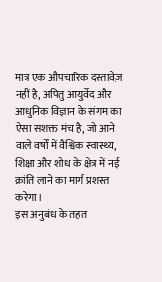मात्र एक औपचारिक दस्तावेज़ नहीं है, अपितु आयुर्वेद और आधुनिक विज्ञान के संगम का ऐसा सशक्त मंच है, जो आने वाले वर्षों में वैश्विक स्वास्थ्य, शिक्षा और शोध के क्षेत्र में नई क्रांति लाने का मार्ग प्रशस्त करेगा।
इस अनुबंध के तहत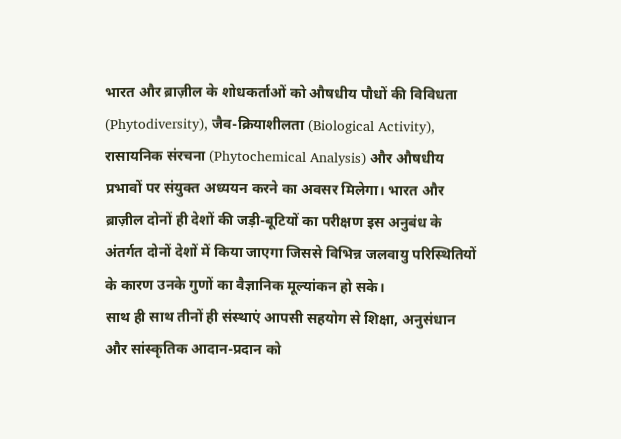भारत और ब्राज़ील के शोधकर्ताओं को औषधीय पौधों की विविधता (Phytodiversity), जैव-क्रियाशीलता (Biological Activity), रासायनिक संरचना (Phytochemical Analysis) और औषधीय प्रभावों पर संयुक्त अध्ययन करने का अवसर मिलेगा। भारत और ब्राज़ील दोनों ही देशों की जड़ी-बूटियों का परीक्षण इस अनुबंध के अंतर्गत दोनों देशों में किया जाएगा जिससे विभिन्न जलवायु परिस्थितियों के कारण उनके गुणों का वैज्ञानिक मूल्यांकन हो सके।
साथ ही साथ तीनों ही संस्थाएं आपसी सहयोग से शिक्षा, अनुसंधान और सांस्कृतिक आदान-प्रदान को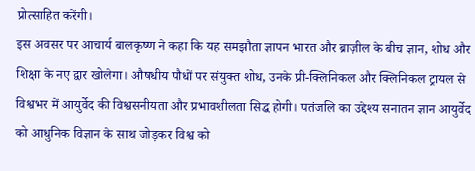प्रोत्साहित करेंगी।
इस अवसर पर आचार्य बालकृष्ण ने कहा कि यह समझौता ज्ञापन भारत और ब्राज़ील के बीच ज्ञान, शोध और शिक्षा के नए द्वार खोलेगा। औषधीय पौधों पर संयुक्त शोध, उनके प्री-क्लिनिकल और क्लिनिकल ट्रायल से विश्वभर में आयुर्वेद की विश्वसनीयता और प्रभावशीलता सिद्ध होगी। पतंजलि का उद्देश्य सनातन ज्ञान आयुर्वेद को आधुनिक विज्ञान के साथ जोड़कर विश्व को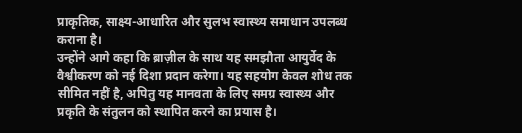प्राकृतिक, साक्ष्य-आधारित और सुलभ स्वास्थ्य समाधान उपलब्ध कराना है।
उन्होंने आगे कहा कि ब्राज़ील के साथ यह समझौता आयुर्वेद के वैश्वीकरण को नई दिशा प्रदान करेगा। यह सहयोग केवल शोध तक सीमित नहीं है, अपितु यह मानवता के लिए समग्र स्वास्थ्य और प्रकृति के संतुलन को स्थापित करने का प्रयास है।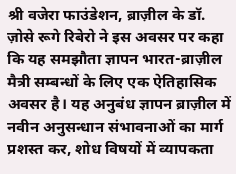श्री वजेरा फाउंडेशन, ब्राज़ील के डॉ. ज़ोसे रूगे रिबेरो ने इस अवसर पर कहा कि यह समझौता ज्ञापन भारत-ब्राज़ील मैत्री सम्बन्धों के लिए एक ऐतिहासिक अवसर है। यह अनुबंध ज्ञापन ब्राज़ील में नवीन अनुसन्धान संभावनाओं का मार्ग प्रशस्त कर, शोध विषयों में व्यापकता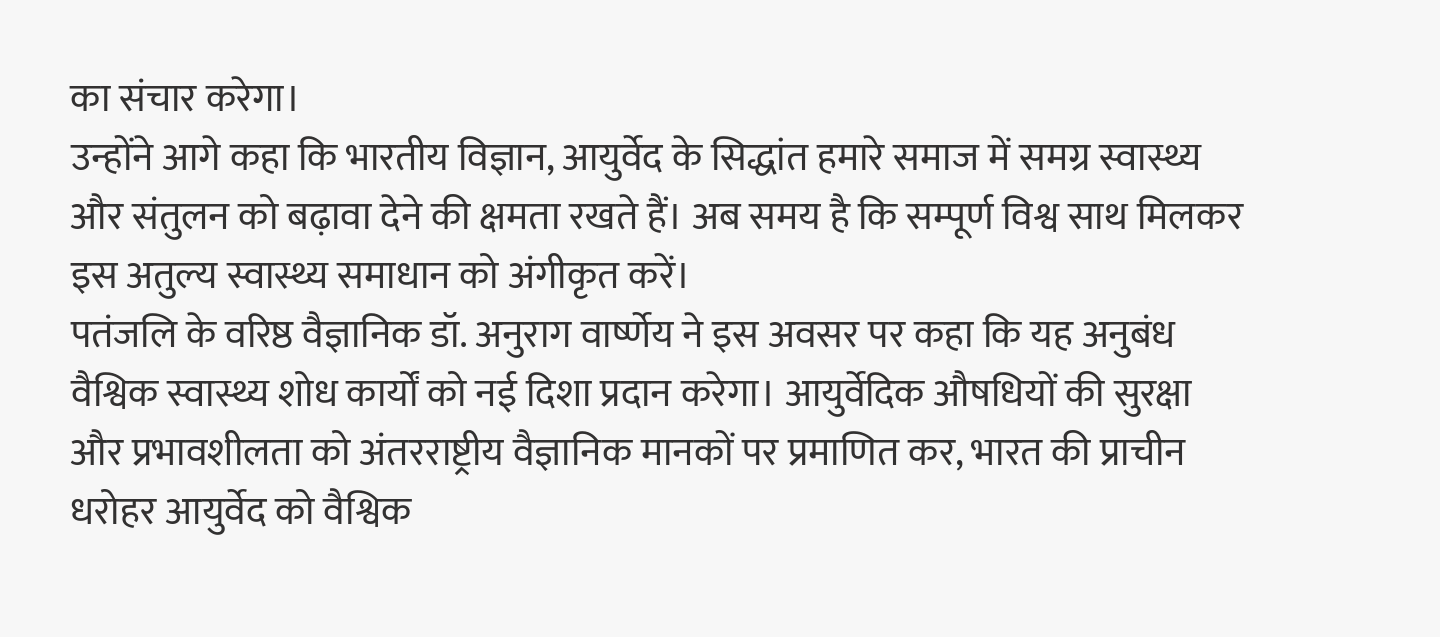का संचार करेगा।
उन्होंने आगे कहा कि भारतीय विज्ञान, आयुर्वेद के सिद्धांत हमारे समाज में समग्र स्वास्थ्य और संतुलन को बढ़ावा देने की क्षमता रखते हैं। अब समय है कि सम्पूर्ण विश्व साथ मिलकर इस अतुल्य स्वास्थ्य समाधान को अंगीकृत करें।
पतंजलि के वरिष्ठ वैज्ञानिक डॉ. अनुराग वार्ष्णेय ने इस अवसर पर कहा कि यह अनुबंध वैश्विक स्वास्थ्य शोध कार्यों को नई दिशा प्रदान करेगा। आयुर्वेदिक औषधियों की सुरक्षा और प्रभावशीलता को अंतरराष्ट्रीय वैज्ञानिक मानकों पर प्रमाणित कर, भारत की प्राचीन धरोहर आयुर्वेद को वैश्विक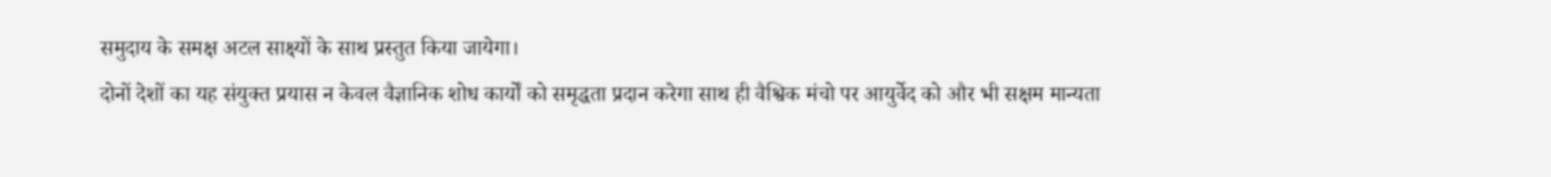समुदाय के समक्ष अटल साक्ष्यों के साथ प्रस्तुत किया जायेगा।
दोनों देशों का यह संयुक्त प्रयास न केवल वैज्ञानिक शोध कार्यों को समृद्धता प्रदान करेगा साथ ही वैश्विक मंचो पर आयुर्वेद को और भी सक्षम मान्यता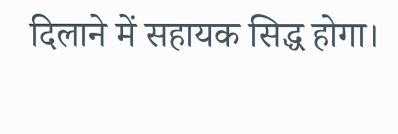दिलाने में सहायक सिद्ध होगा।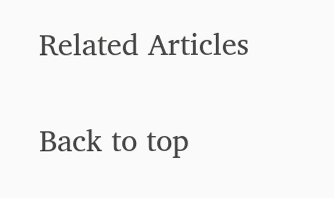Related Articles

Back to top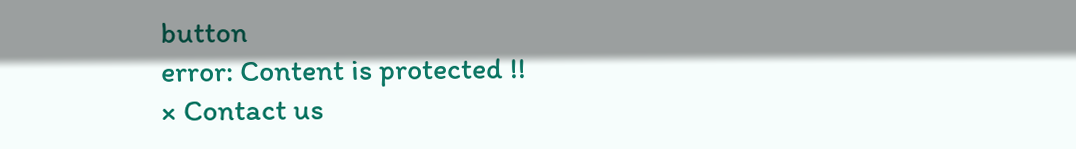button
error: Content is protected !!
× Contact us